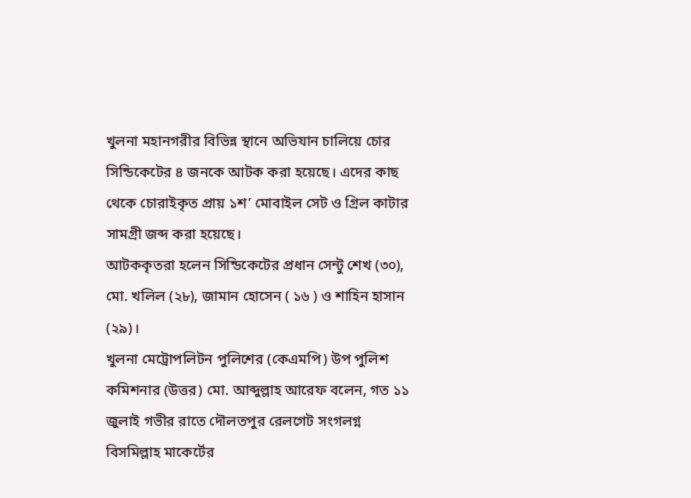খুলনা মহানগরীর বিভিন্ন স্থানে অভিযান চালিয়ে চোর সিন্ডিকেটের ৪ জনকে আটক করা হয়েছে। এদের কাছ থেকে চোরাইকৃত প্রায় ১শ’ মোবাইল সেট ও গ্রিল কাটার সামগ্রী জব্দ করা হয়েছে।
আটককৃতরা হলেন সিন্ডিকেটের প্রধান সেন্টু শেখ (৩০), মো. খলিল (২৮), জামান হোসেন ( ১৬ ) ও শাহিন হাসান (২৯)।
খুলনা মেট্রোপলিটন পুলিশের (কেএমপি) উপ পুলিশ কমিশনার (উত্তর) মো. আব্দুল্লাহ আরেফ বলেন, গত ১১ জুলাই গভীর রাতে দৌলতপুর রেলগেট সংগলগ্ন বিসমিল্লাহ মাকের্টের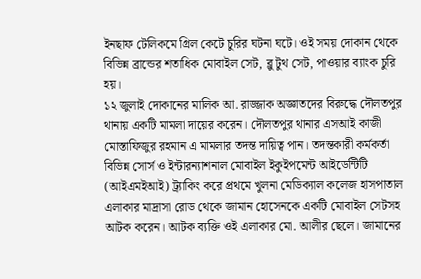ইনছাফ টেলিকমে গ্রিল কেটে চুরির ঘটনা ঘটে। ওই সময় দোকান থেকে বিভিন্ন ব্রান্ডের শতাধিক মোবাইল সেট, ব্লু টুথ সেট, পাওয়ার ব্যাংক চুরি হয়।
১২ জুলাই দোকানের মালিক আ. রাজ্জাক অজ্ঞাতদের বিরুদ্ধে দৌলতপুর থানায় একটি মামলা দায়ের করেন। দৌলতপুর থানার এসআই কাজী মোস্তাফিজুর রহমান এ মামলার তদন্ত দায়িত্ব পান। তদন্তকারী কর্মকর্তা বিভিন্ন সোর্স ও ইন্টারন্যাশনাল মোবাইল ইকুইপমেন্ট আইডেন্টিটি (আইএমইআই) ট্র্যাকিং করে প্রথমে খুলনা মেডিক্যাল কলেজ হাসপাতাল এলাকার মাদ্রাসা রোড থেকে জামান হোসেনকে একটি মোবাইল সেটসহ আটক করেন। আটক ব্যক্তি ওই এলাকার মো. আলীর ছেলে। জামানের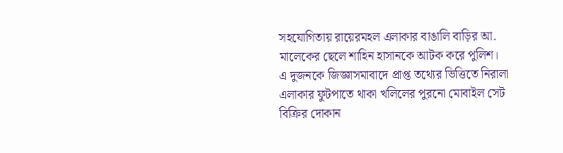সহযোগিতায় রায়েরমহল এলাকার বাঙালি বাড়ির আ. মালেকের ছেলে শাহিন হাসানকে আটক করে পুলিশ।
এ দুজনকে জিজ্ঞাসমাবাদে প্রাপ্ত তথ্যের ভিত্তিতে নিরালা এলাকার ফুটপাতে থাকা খলিলের পুরনো মোবাইল সেট বিক্রির দোকান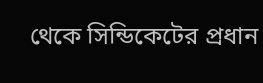থেকে সিন্ডিকেটের প্রধান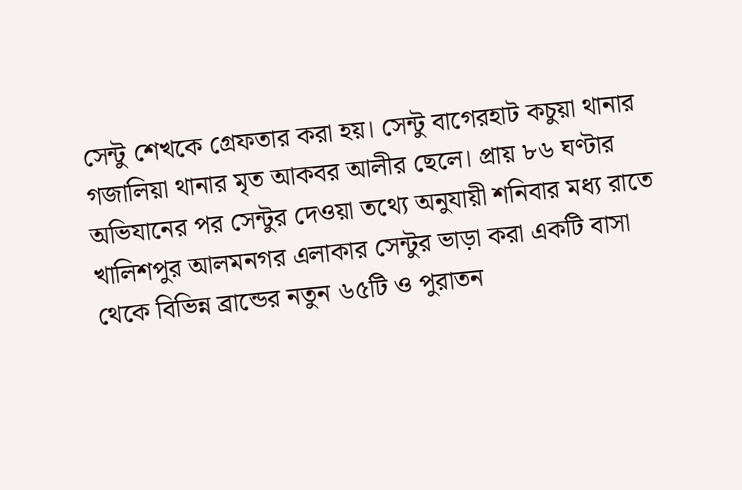সেন্টু শেখকে গ্রেফতার করা হয়। সেন্টু বাগেরহাট কচুয়া থানার গজালিয়া থানার মৃত আকবর আলীর ছেলে। প্রায় ৮৬ ঘণ্টার অভিযানের পর সেন্টুর দেওয়া তথ্যে অনুযায়ী শনিবার মধ্য রাতে খালিশপুর আলমনগর এলাকার সেন্টুর ভাড়া করা একটি বাসা থেকে বিভিন্ন ব্রান্ডের নতুন ৬৫টি ও পুরাতন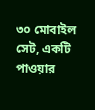৩০ মোবাইল সেট, একটি পাওয়ার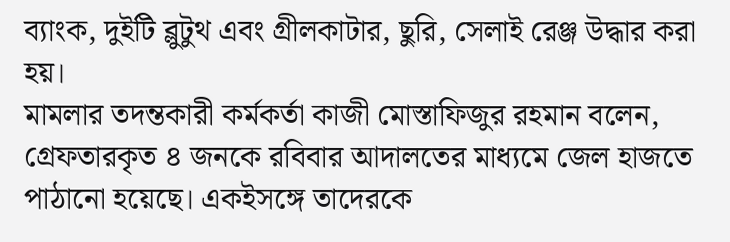ব্যাংক, দুইটি ব্লুটুথ এবং গ্রীলকাটার, ছুরি, সেলাই রেঞ্জ উদ্ধার করা হয়।
মামলার তদন্তকারী কর্মকর্তা কাজী মোস্তাফিজুর রহমান বলেন, গ্রেফতারকৃত ৪ জনকে রবিবার আদালতের মাধ্যমে জেল হাজতে পাঠানো হয়েছে। একইসঙ্গে তাদেরকে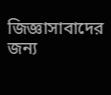জিজ্ঞাসাবাদের জন্য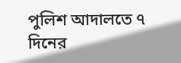পুলিশ আদালতে ৭ দিনের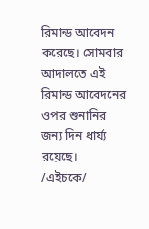রিমান্ড আবেদন করেছে। সোমবার আদালতে এই রিমান্ড আবেদনের ওপর শুনানির জন্য দিন ধার্য্য রয়েছে।
/এইচকে/